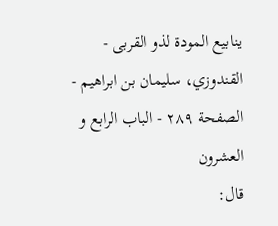ينابيع المودة لذو القربى - القندوزي، سليمان بن ابراهيم - الصفحة ٢٨٩ - الباب الرابع و العشرون
قال: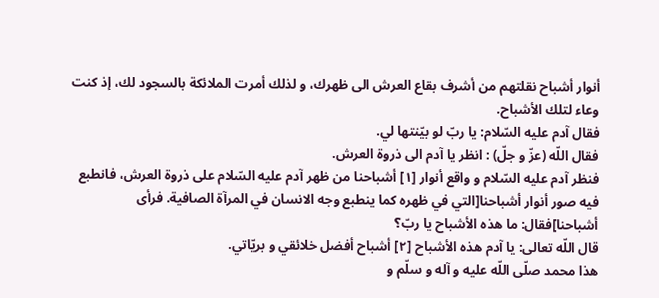أنوار أشباح نقلتهم من أشرف بقاع العرش الى ظهرك، و لذلك أمرت الملائكة بالسجود لك، إذ كنت وعاء لتلك الأشباح.
فقال آدم عليه السّلام: يا ربّ لو بيّنتها لي.
فقال اللّه (عزّ و جلّ) : انظر يا آدم الى ذروة العرش.
فنظر آدم عليه السّلام و واقع أنوار [١] أشباحنا من ظهر آدم عليه السّلام على ذروة العرش، فانطبع فيه صور أنوار أشباحنا[التي في ظهره كما ينطبع وجه الانسان في المرآة الصافية. فرأى أشباحنا]فقال: ما هذه الأشباح يا ربّ؟
قال اللّه تعالى: يا آدم هذه الأشباح [٢] أشباح أفضل خلائقي و بريّاتي.
هذا محمد صلّى اللّه عليه و آله و سلّم و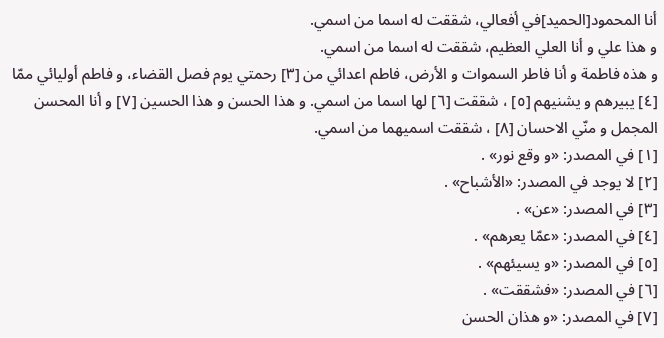أنا المحمود[الحميد]في أفعالي، شققت له اسما من اسمي.
و هذا علي و أنا العلي العظيم، شققت له اسما من اسمي.
و هذه فاطمة و أنا فاطر السموات و الأرض، فاطم اعدائي من [٣] رحمتي يوم فصل القضاء، و فاطم أوليائي ممّا [٤] يبيرهم و يشنيهم [٥] ، شققت [٦] لها اسما من اسمي. و هذا الحسن و هذا الحسين [٧] و أنا المحسن المجمل و منّي الاحسان [٨] ، شققت اسميهما من اسمي.
[١] في المصدر: «و وقع نور» .
[٢] لا يوجد في المصدر: «الأشباح» .
[٣] في المصدر: «عن» .
[٤] في المصدر: «عمّا يعرهم» .
[٥] في المصدر: «و يسيئهم» .
[٦] في المصدر: «فشققت» .
[٧] في المصدر: «و هذان الحسن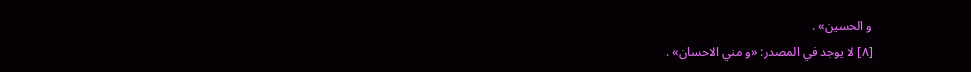و الحسين» .
[٨] لا يوجد في المصدر: «و مني الاحسان» .